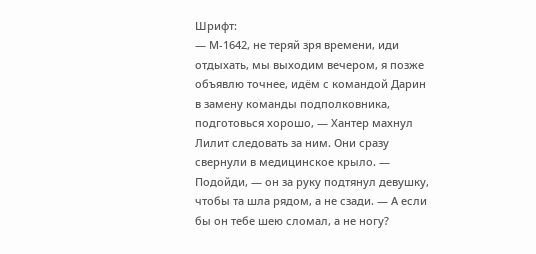Шрифт:
— М-1642, не теряй зря времени, иди отдыхать, мы выходим вечером, я позже объявлю точнее, идём с командой Дарин в замену команды подполковника, подготовься хорошо, — Хантер махнул Лилит следовать за ним. Они сразу свернули в медицинское крыло. — Подойди, — он за руку подтянул девушку, чтобы та шла рядом, а не сзади. — А если бы он тебе шею сломал, а не ногу?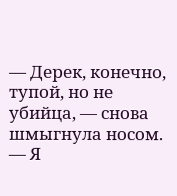— Дерек, конечно, тупой, но не убийца, — снова шмыгнула носом. — Я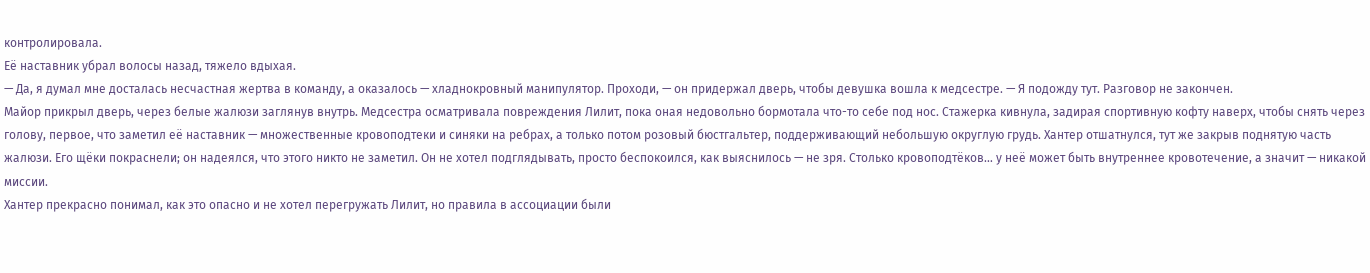контролировала.
Её наставник убрал волосы назад, тяжело вдыхая.
— Да, я думал мне досталась несчастная жертва в команду, а оказалось — хладнокровный манипулятор. Проходи, — он придержал дверь, чтобы девушка вошла к медсестре. — Я подожду тут. Разговор не закончен.
Майор прикрыл дверь, через белые жалюзи заглянув внутрь. Медсестра осматривала повреждения Лилит, пока оная недовольно бормотала что-то себе под нос. Стажерка кивнула, задирая спортивную кофту наверх, чтобы снять через голову, первое, что заметил её наставник — множественные кровоподтеки и синяки на ребрах, а только потом розовый бюстгальтер, поддерживающий небольшую округлую грудь. Хантер отшатнулся, тут же закрыв поднятую часть жалюзи. Его щёки покраснели; он надеялся, что этого никто не заметил. Он не хотел подглядывать, просто беспокоился, как выяснилось — не зря. Столько кровоподтёков… у неё может быть внутреннее кровотечение, а значит — никакой миссии.
Хантер прекрасно понимал, как это опасно и не хотел перегружать Лилит, но правила в ассоциации были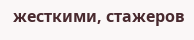жесткими, стажеров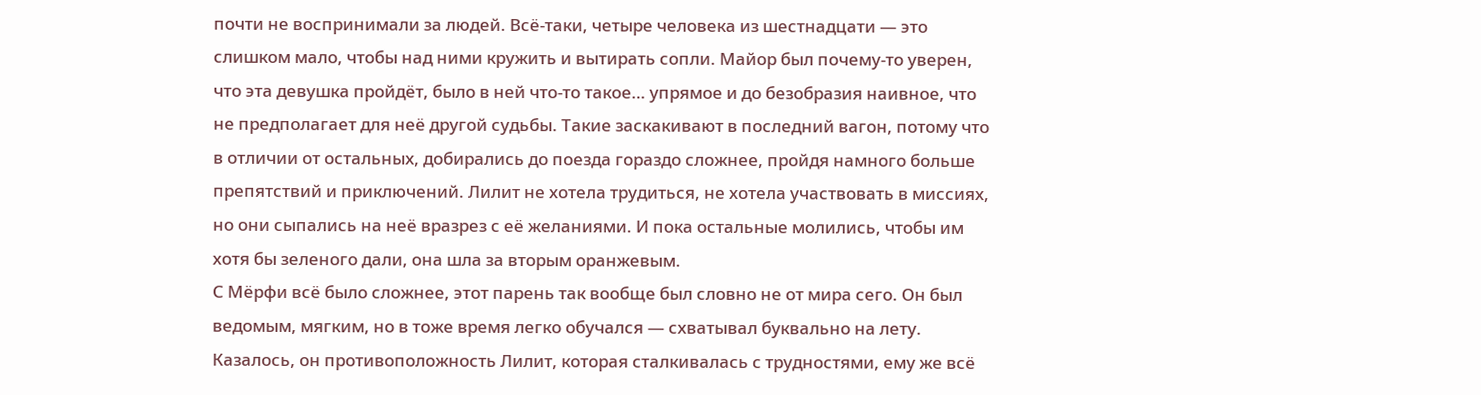почти не воспринимали за людей. Всё-таки, четыре человека из шестнадцати — это слишком мало, чтобы над ними кружить и вытирать сопли. Майор был почему-то уверен, что эта девушка пройдёт, было в ней что-то такое… упрямое и до безобразия наивное, что не предполагает для неё другой судьбы. Такие заскакивают в последний вагон, потому что в отличии от остальных, добирались до поезда гораздо сложнее, пройдя намного больше препятствий и приключений. Лилит не хотела трудиться, не хотела участвовать в миссиях, но они сыпались на неё вразрез с её желаниями. И пока остальные молились, чтобы им хотя бы зеленого дали, она шла за вторым оранжевым.
С Мёрфи всё было сложнее, этот парень так вообще был словно не от мира сего. Он был ведомым, мягким, но в тоже время легко обучался — схватывал буквально на лету. Казалось, он противоположность Лилит, которая сталкивалась с трудностями, ему же всё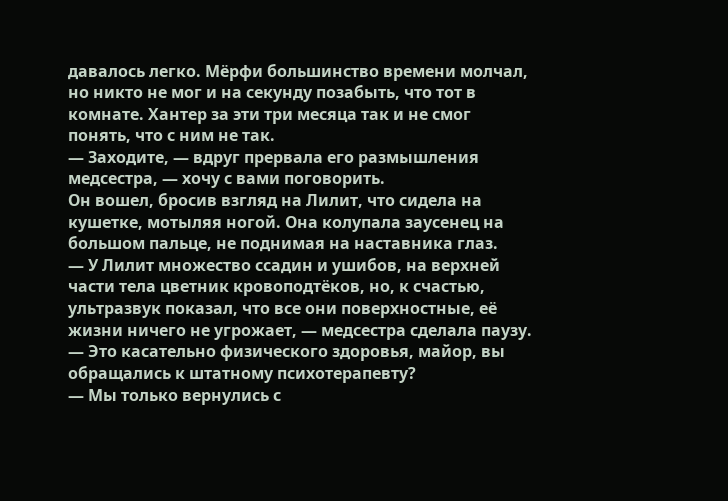давалось легко. Мёрфи большинство времени молчал, но никто не мог и на секунду позабыть, что тот в комнате. Хантер за эти три месяца так и не смог понять, что с ним не так.
— Заходите, — вдруг прервала его размышления медсестра, — хочу с вами поговорить.
Он вошел, бросив взгляд на Лилит, что сидела на кушетке, мотыляя ногой. Она колупала заусенец на большом пальце, не поднимая на наставника глаз.
— У Лилит множество ссадин и ушибов, на верхней части тела цветник кровоподтёков, но, к счастью, ультразвук показал, что все они поверхностные, её жизни ничего не угрожает, — медсестра сделала паузу. — Это касательно физического здоровья, майор, вы обращались к штатному психотерапевту?
— Мы только вернулись с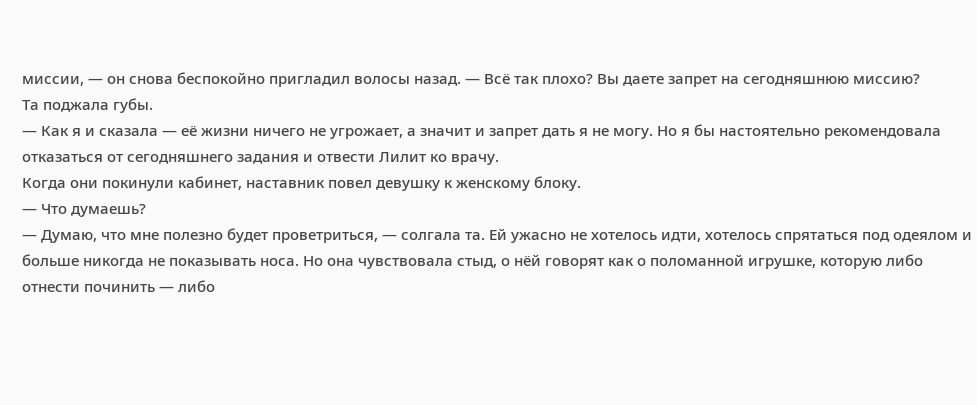миссии, — он снова беспокойно пригладил волосы назад. — Всё так плохо? Вы даете запрет на сегодняшнюю миссию?
Та поджала губы.
— Как я и сказала — её жизни ничего не угрожает, а значит и запрет дать я не могу. Но я бы настоятельно рекомендовала отказаться от сегодняшнего задания и отвести Лилит ко врачу.
Когда они покинули кабинет, наставник повел девушку к женскому блоку.
— Что думаешь?
— Думаю, что мне полезно будет проветриться, — солгала та. Ей ужасно не хотелось идти, хотелось спрятаться под одеялом и больше никогда не показывать носа. Но она чувствовала стыд, о нёй говорят как о поломанной игрушке, которую либо отнести починить — либо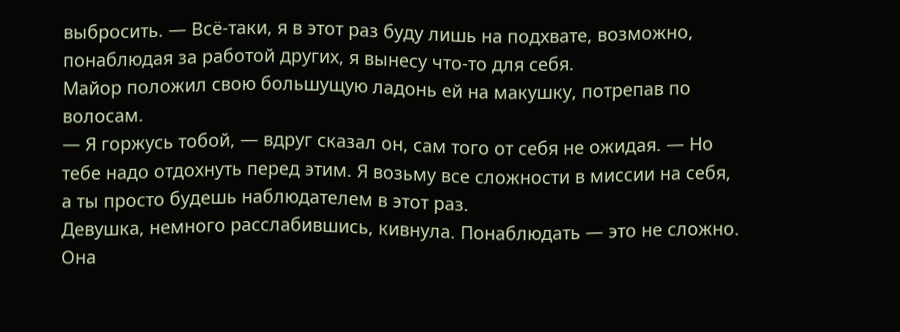выбросить. — Всё-таки, я в этот раз буду лишь на подхвате, возможно, понаблюдая за работой других, я вынесу что-то для себя.
Майор положил свою большущую ладонь ей на макушку, потрепав по волосам.
— Я горжусь тобой, — вдруг сказал он, сам того от себя не ожидая. — Но тебе надо отдохнуть перед этим. Я возьму все сложности в миссии на себя, а ты просто будешь наблюдателем в этот раз.
Девушка, немного расслабившись, кивнула. Понаблюдать — это не сложно. Она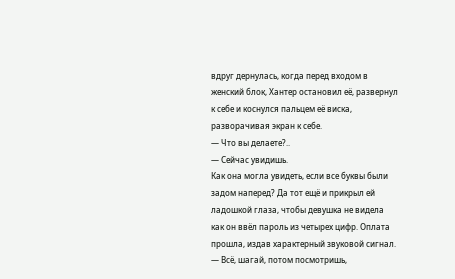вдруг дернулась, когда перед входом в женский блок, Хантер остановил её, развернул к себе и коснулся пальцем её виска, разворачивая экран к себе.
— Что вы делаете?..
— Сейчас увидишь.
Как она могла увидеть, если все буквы были задом наперед? Да тот ещё и прикрыл ей ладошкой глаза, чтобы девушка не видела как он ввёл пароль из четырех цифр. Оплата прошла, издав характерный звуковой сигнал.
— Всё, шагай, потом посмотришь,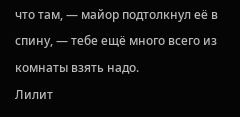что там, — майор подтолкнул её в спину, — тебе ещё много всего из комнаты взять надо.
Лилит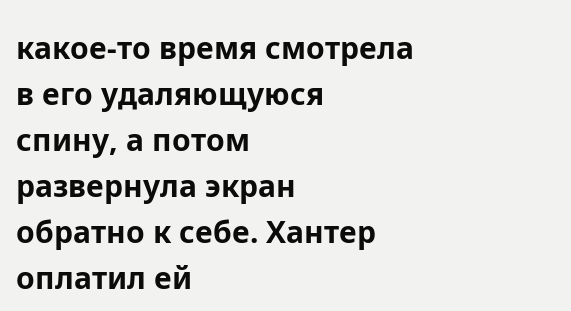какое-то время смотрела в его удаляющуюся спину, а потом развернула экран обратно к себе. Хантер оплатил ей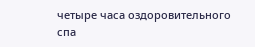четыре часа оздоровительного спа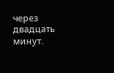через двадцать минут.